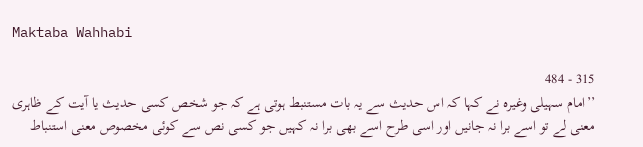Maktaba Wahhabi

315 - 484
’’امام سہیلی وغیرہ نے کہا کہ اس حدیث سے یہ بات مستنبط ہوتی ہے کہ جو شخص کسی حدیث یا آیت کے ظاہری معنی لے تو اسے برا نہ جانیں اور اسی طرح اسے بھی برا نہ کہیں جو کسی نص سے کوئی مخصوص معنی استنباط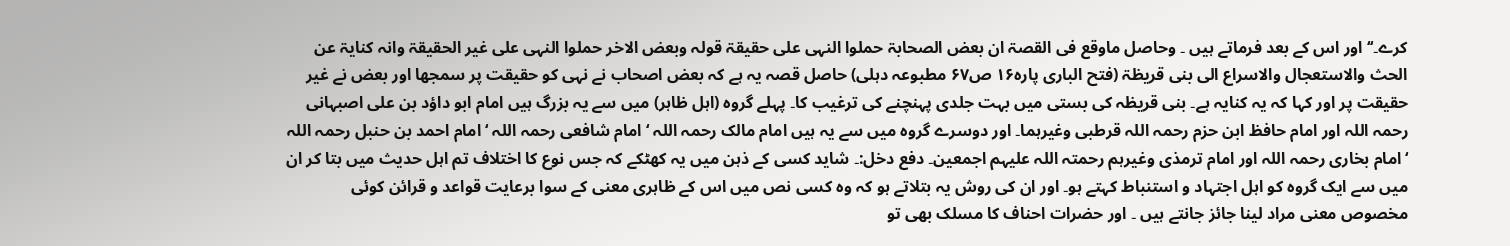کرے۔‘‘ اور اس کے بعد فرماتے ہیں ۔ وحاصل ماوقع فی القصۃ ان بعض الصحابۃ حملوا النہی علی حقیقۃ قولہ وبعض الاخر حملوا النہی علی غیر الحقیقۃ وانہ کنایۃ عن الحث والاستعجال والاسراع الی بنی قریظۃ (فتح الباری پارہ۱۶ ص۶۷ مطبوعہ دہلی) حاصل قصہ یہ ہے کہ بعض اصحاب نے نہی کو حقیقت پر سمجھا اور بعض نے غیر حقیقت پر اور کہا کہ یہ کنایہ ہے۔ بنی قریظہ کی بستی میں بہت جلدی پہنچنے کی ترغیب کا۔ پہلے گروہ (اہل ظاہر) میں سے یہ بزرگ ہیں امام ابو داؤد بن علی اصبہانی رحمہ اللہ اور امام حافظ ابن حزم رحمہ اللہ قرطبی وغیرہما۔ اور دوسرے گروہ میں سے یہ ہیں امام مالک رحمہ اللہ ‘ امام شافعی رحمہ اللہ ‘ امام احمد بن حنبل رحمہ اللہ ‘ امام بخاری رحمہ اللہ اور امام ترمذی وغیرہم رحمتہ اللہ علیہم اجمعین۔ دفع دخل:۔ شاید کسی کے ذہن میں یہ کھٹکے کہ جس نوع کا اختلاف تم اہل حدیث میں بتا کر ان میں سے ایک گروہ کو اہل اجتہاد و استنباط کہتے ہو۔ اور ان کی روش یہ بتلاتے ہو کہ وہ کسی نص میں اس کے ظاہری معنی کے سوا برعایت قواعد و قرائن کوئی مخصوص معنی مراد لینا جائز جانتے ہیں ۔ اور حضرات احناف کا مسلک بھی تو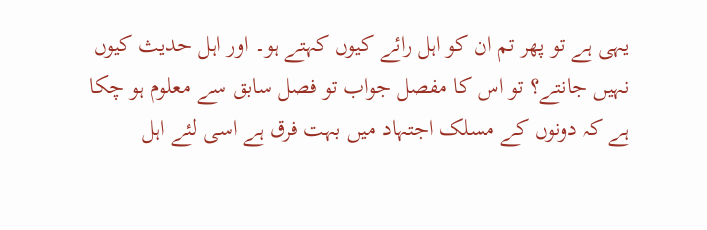یہی ہے تو پھر تم ان کو اہل رائے کیوں کہتے ہو۔ اور اہل حدیث کیوں نہیں جانتے؟ تو اس کا مفصل جواب تو فصل سابق سے معلوم ہو چکا ہے کہ دونوں کے مسلک اجتہاد میں بہت فرق ہے اسی لئے اہل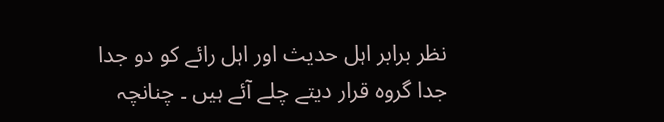نظر برابر اہل حدیث اور اہل رائے کو دو جدا جدا گروہ قرار دیتے چلے آئے ہیں ۔ چنانچہ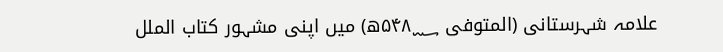علامہ شہرستانی (المتوفی ۵۴۸؁ھ) میں اپنی مشہور کتاب الملل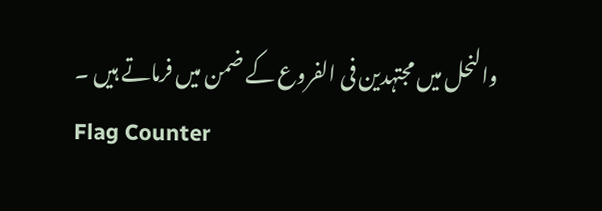والنحل میں مجتہدین فی الفروع کے ضمن میں فرماتے ہیں ۔
Flag Counter